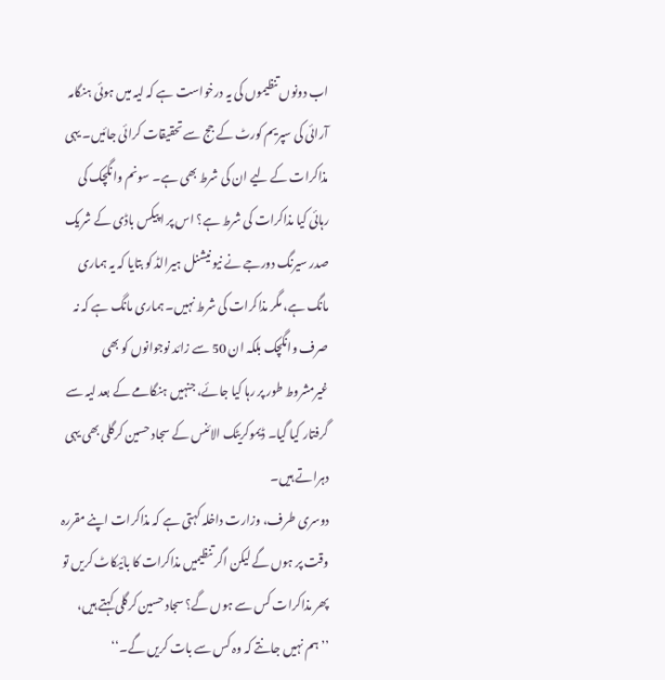اب دونوں تنظیموں کی یہ درخواست ہے کہ لیہ میں ہوئی ہنگامہ آرائی کی سپریم کورٹ کے جج سے تحقیقات کرائی جائیں۔ یہی مذاکرات کے لیے ان کی شرط بھی ہے۔ سونم وانگچک کی رہائی کیا مذاکرات کی شرط ہے؟ اس پر اپیکس باڈی کے شریک صدر سیرنگ دورجے نے نیو نیشنل ہیرالڈ کو بتایا کہ یہ ہماری مانگ ہے، مگر مذاکرات کی شرط نہیں۔ ہماری مانگ ہے کہ نہ صرف وانگچک بلکہ ان 50 سے زائد نوجوانوں کو بھی غیرمشروط طور پر رہا کیا جائے، جنہیں ہنگامے کے بعد لیہ سے گرفتار کیا گیا۔ ڈیموکریٹک الائنس کے سجاد حسین کرگلی بھی یہی دہراتے ہیں۔
دوسری طرف، وزارت داخلہ کہتی ہے کہ مذاکرات اپنے مقررہ وقت پر ہوں گے لیکن اگر تنظیمیں مذاکرات کا بائیکاٹ کریں تو پھر مذاکرات کس سے ہوں گے؟ سجاد حسین کرگلی کہتے ہیں، ’’ہم نہیں جانتے کہ وہ کس سے بات کریں گے۔‘‘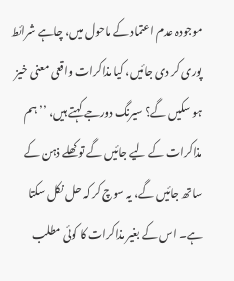موجودہ عدم اعتماد کے ماحول میں، چاہے شرائط پوری کر دی جائیں، کیا مذاکرات واقعی معنی خیز ہو سکیں گے؟ سیرنگ دورجے کہتے ہیں، ’’ہم مذاکرات کے لیے جائیں گے تو کھلے ذہن کے ساتھ جائیں گے، یہ سوچ کر کہ حل نکل سکتا ہے۔ اس کے بغیر مذاکرات کا کوئی مطلب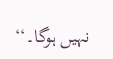نہیں ہوگا۔‘‘